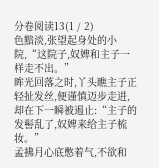分卷阅读13(1 / 2)
色黯淡,张望起身处的小院,“这院子,奴婢和主子一样走不出。”
眸光回落之时,丫头瞧主子正轻扯发丝,便谨慎迈步走进,却在下一瞬被遏止:“主子的发髻乱了,奴婢来给主子梳妆。”
孟拂月心底憋着气,不欲和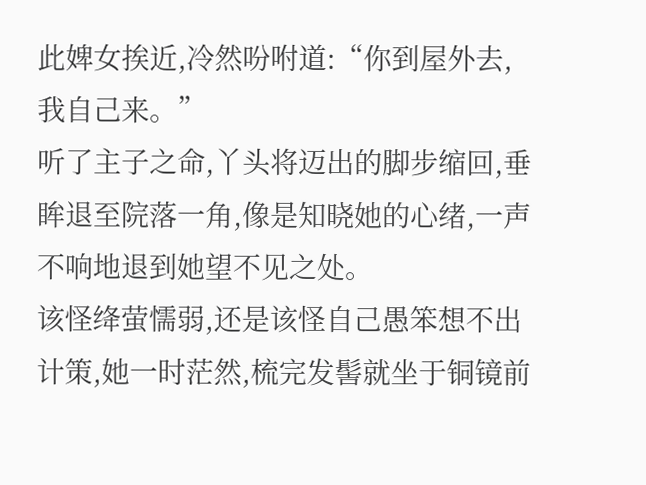此婢女挨近,冷然吩咐道:“你到屋外去,我自己来。”
听了主子之命,丫头将迈出的脚步缩回,垂眸退至院落一角,像是知晓她的心绪,一声不响地退到她望不见之处。
该怪绛萤懦弱,还是该怪自己愚笨想不出计策,她一时茫然,梳完发髻就坐于铜镜前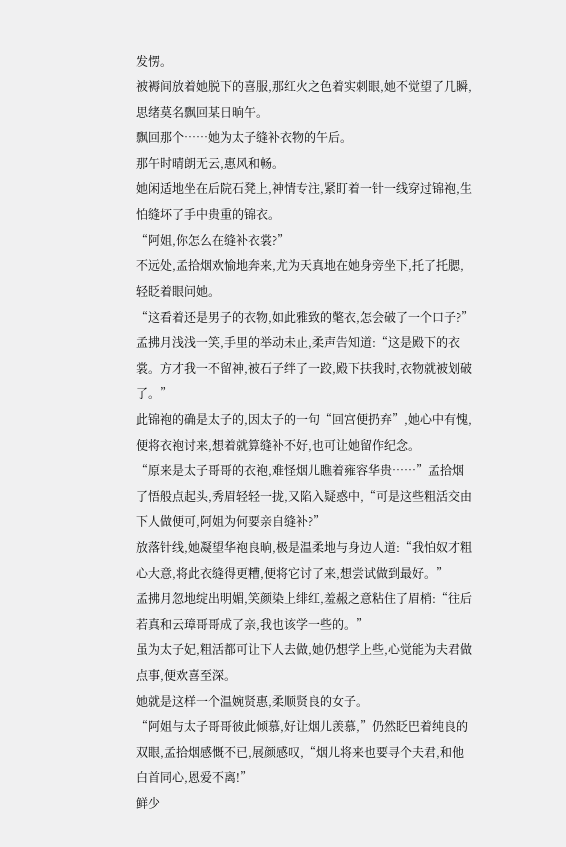发愣。
被褥间放着她脱下的喜服,那红火之色着实刺眼,她不觉望了几瞬,思绪莫名飘回某日晌午。
飘回那个……她为太子缝补衣物的午后。
那午时晴朗无云,惠风和畅。
她闲适地坐在后院石凳上,神情专注,紧盯着一针一线穿过锦袍,生怕缝坏了手中贵重的锦衣。
“阿姐,你怎么在缝补衣裳?”
不远处,孟拾烟欢愉地奔来,尤为天真地在她身旁坐下,托了托腮,轻眨着眼问她。
“这看着还是男子的衣物,如此雅致的氅衣,怎会破了一个口子?”
孟拂月浅浅一笑,手里的举动未止,柔声告知道:“这是殿下的衣裳。方才我一不留神,被石子绊了一跤,殿下扶我时,衣物就被划破了。”
此锦袍的确是太子的,因太子的一句“回宫便扔弃”,她心中有愧,便将衣袍讨来,想着就算缝补不好,也可让她留作纪念。
“原来是太子哥哥的衣袍,难怪烟儿瞧着雍容华贵……”孟拾烟了悟般点起头,秀眉轻轻一拢,又陷入疑惑中,“可是这些粗活交由下人做便可,阿姐为何要亲自缝补?”
放落针线,她凝望华袍良晌,极是温柔地与身边人道:“我怕奴才粗心大意,将此衣缝得更糟,便将它讨了来,想尝试做到最好。”
孟拂月忽地绽出明媚,笑颜染上绯红,羞赧之意粘住了眉梢:“往后若真和云璋哥哥成了亲,我也该学一些的。”
虽为太子妃,粗活都可让下人去做,她仍想学上些,心觉能为夫君做点事,便欢喜至深。
她就是这样一个温婉贤惠,柔顺贤良的女子。
“阿姐与太子哥哥彼此倾慕,好让烟儿羡慕,”仍然眨巴着纯良的双眼,孟拾烟感慨不已,展颜感叹,“烟儿将来也要寻个夫君,和他白首同心,恩爱不离!”
鲜少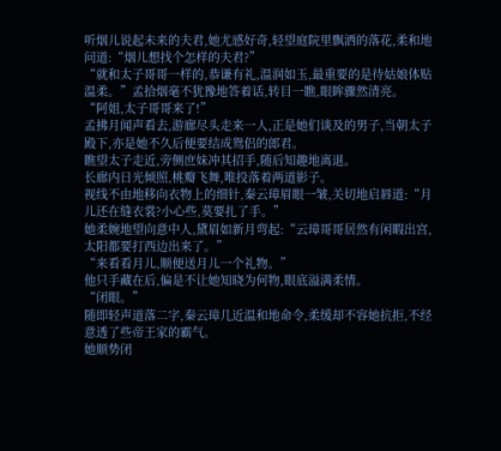听烟儿说起未来的夫君,她尤感好奇,轻望庭院里飘洒的落花,柔和地问道:“烟儿想找个怎样的夫君?”
“就和太子哥哥一样的,恭谦有礼,温润如玉,最重要的是待姑娘体贴温柔。”孟拾烟毫不犹豫地答着话,转目一瞧,眼眸骤然清亮。
“阿姐,太子哥哥来了!”
孟拂月闻声看去,游廊尽头走来一人,正是她们谈及的男子,当朝太子殿下,亦是她不久后便要结成鸳侣的郎君。
瞧望太子走近,旁侧庶妹冲其招手,随后知趣地离退。
长廊内日光倾照,桃瓣飞舞,唯投落着两道影子。
视线不由地移向衣物上的细针,秦云璋眉眼一皱,关切地启唇道:“月儿还在缝衣裳?小心些,莫要扎了手。”
她柔婉地望向意中人,黛眉如新月弯起:“云璋哥哥居然有闲暇出宫,太阳都要打西边出来了。”
“来看看月儿,顺便送月儿一个礼物。”
他只手藏在后,偏是不让她知晓为何物,眼底溢满柔情。
“闭眼。”
随即轻声道落二字,秦云璋几近温和地命令,柔缓却不容她抗拒,不经意透了些帝王家的霸气。
她顺势闭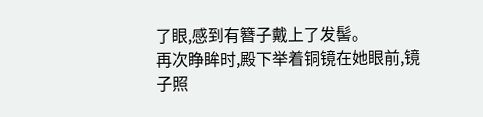了眼,感到有簪子戴上了发髻。
再次睁眸时,殿下举着铜镜在她眼前,镜子照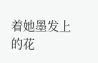着她墨发上的花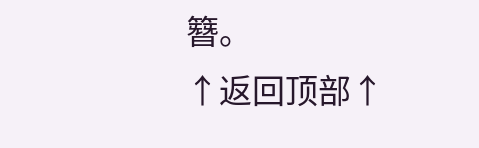簪。
↑返回顶部↑